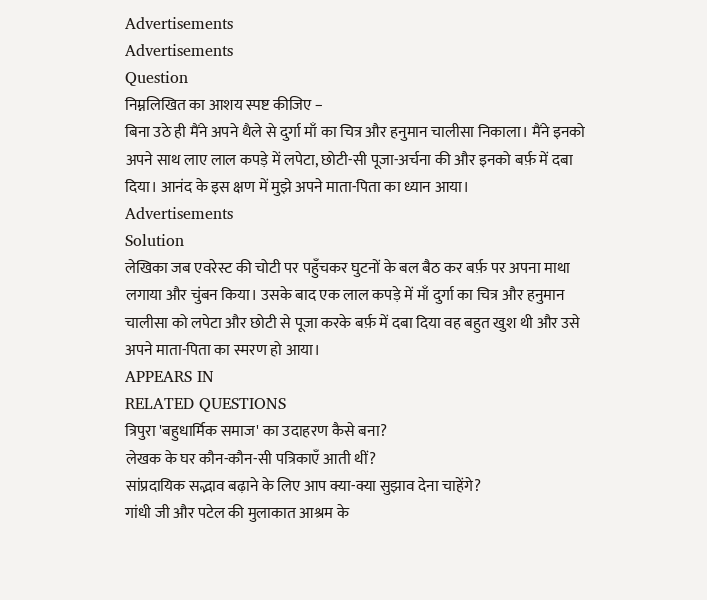Advertisements
Advertisements
Question
निम्नलिखित का आशय स्पष्ट कीजिए −
बिना उठे ही मैंने अपने थैले से दुर्गा माँ का चित्र और हनुमान चालीसा निकाला। मैंने इनको अपने साथ लाए लाल कपड़े में लपेटा, छोटी-सी पूजा-अर्चना की और इनको बर्फ़ में दबा दिया। आनंद के इस क्षण में मुझे अपने माता-पिता का ध्यान आया।
Advertisements
Solution
लेखिका जब एवरेस्ट की चोटी पर पहुँचकर घुटनों के बल बैठ कर बर्फ़ पर अपना माथा लगाया और चुंबन किया। उसके बाद एक लाल कपड़े में माँ दुर्गा का चित्र और हनुमान चालीसा को लपेटा और छोटी से पूजा करके बर्फ़ में दबा दिया वह बहुत खुश थी और उसे अपने माता-पिता का स्मरण हो आया।
APPEARS IN
RELATED QUESTIONS
त्रिपुरा 'बहुधार्मिक समाज' का उदाहरण कैसे बना?
लेखक के घर कौन-कौन-सी पत्रिकाएँ आती थीं?
सांप्रदायिक सद्भाव बढ़ाने के लिए आप क्या-क्या सुझाव देना चाहेंगे?
गांधी जी और पटेल की मुलाकात आश्रम के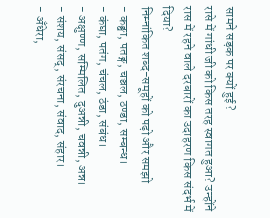सामने सड़क पर क्यों हुई?
रासे में गांधी जी को किस तरह स्वागत हुआ? उन्होंने रास में रहने वाले दरबारों का उदाहरण किस संदर्भ में दिया?
निम्नांकित शब्द-समूहों को पढ़ो और समझो
- कङ्घा, पतङ्ग, चञ्चल, ठण्डा, सम्बन्ध।
- कंघा, पतंग, चंचल, ठंडा, संबंध।
- अक्षुण्ण, सम्मिलित, दुअन्नी, चवन्नी, अन्न।
- संशय, संसद्, संरचना, संवाद, संहार।
- अँधेरा,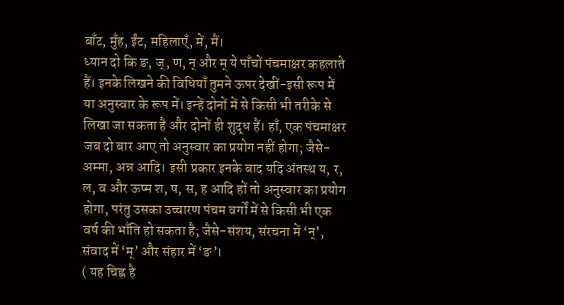बाँट, मुँह, ईंट, महिलाएँ, में, मैं।
ध्यान दो कि ङ, ज्, ण, न् और म् ये पाँचों पंचमाक्षर कहलाते हैं। इनके लिखने की विधियाँ तुमने ऊपर देखीं-इसी रूप में या अनुस्वार के रूप में। इन्हें दोनों में से किसी भी तरीके से लिखा जा सकता है और दोनों ही शुद्ध हैं। हाँ, एक पंचमाक्षर जब दो बार आए तो अनुस्वार का प्रयोग नहीं होगा; जैसे-अम्मा, अन्न आदि। इसी प्रकार इनके बाद यदि अंतस्थ य, र, ल, व और ऊष्म श, ष, स, ह आदि हों तो अनुस्वार का प्रयोग होगा, परंतु उसका उच्चारण पंचम वर्गों में से किसी भी एक वर्ष की भाँति हो सकता है; जैसे-संशय, संरचना में ‘न्’, संवाद में ‘म्’ और संहार में ‘ङ’।
( यह चिह्न है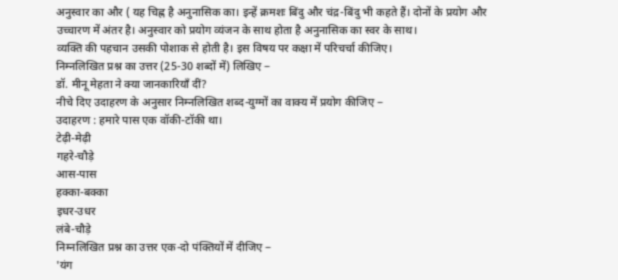अनुस्वार का और ( यह चिह्न है अनुनासिक का। इन्हें क्रमशः बिंदु और चंद्र-बिंदु भी कहते हैं। दोनों के प्रयोग और उच्चारण में अंतर है। अनुस्वार को प्रयोग व्यंजन के साथ होता है अनुनासिक का स्वर के साथ।
व्यक्ति की पहचान उसकी पोशाक से होती है। इस विषय पर कक्षा में परिचर्चा कीजिए।
निम्नलिखित प्रश्न का उत्तर (25-30 शब्दों में) लिखिए −
डॉ. मीनू मेहता ने क्या जानकारियाँ दीं?
नीचे दिए उदाहरण के अनुसार निम्नलिखित शब्द-युग्मों का वाक्य में प्रयोग कीजिए −
उदाहरण : हमारे पास एक वॉकी-टॉकी था।
टेढ़ी-मेढ़ी
गहरे-चौड़े
आस-पास
हक्का-बक्का
इधर-उधर
लंबे-चौड़े
निम्नलिखित प्रश्न का उत्तर एक-दो पंक्तियों में दीजिए −
'यंग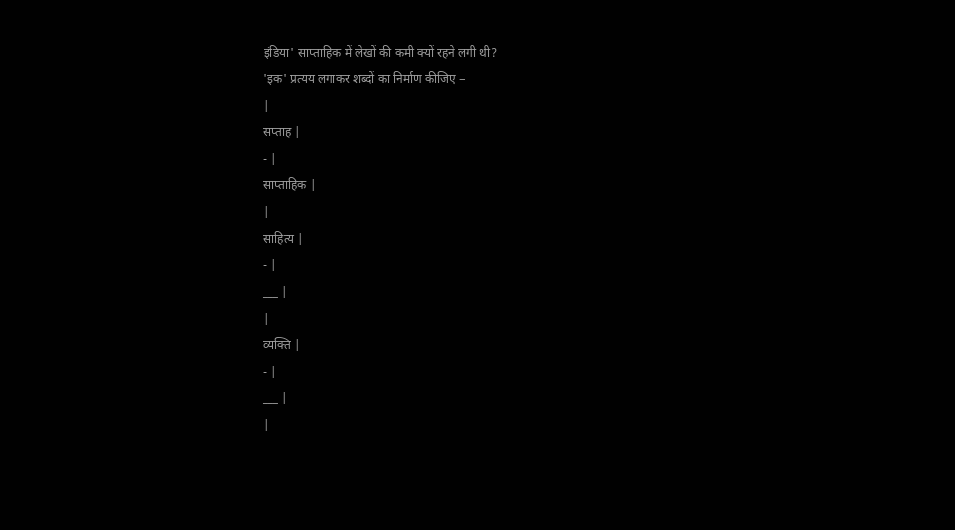इंडिया' साप्ताहिक में लेखों की कमी क्यों रहने लगी थी?
'इक' प्रत्यय लगाकर शब्दों का निर्माण कीजिए −
|
सप्ताह |
- |
साप्ताहिक |
|
साहित्य |
- |
___ |
|
व्यक्ति |
- |
___ |
|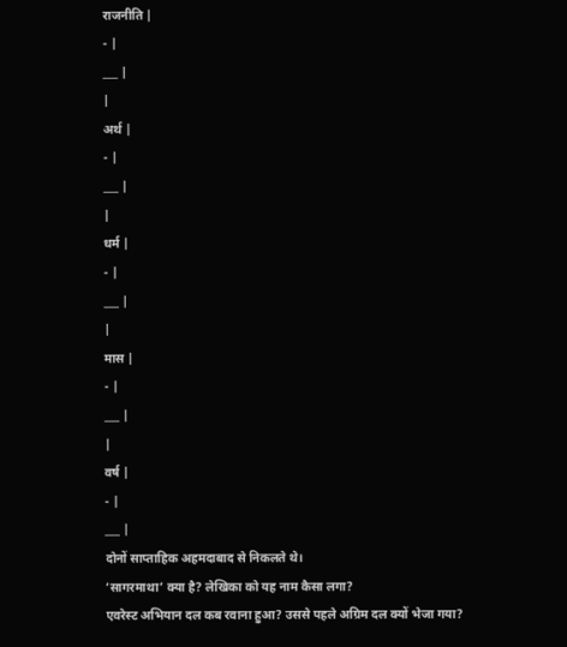राजनीति |
- |
___ |
|
अर्थ |
- |
___ |
|
धर्म |
- |
___ |
|
मास |
- |
___ |
|
वर्ष |
- |
___ |
दोनों साप्ताहिक अहमदाबाद से निकलते थे।
‘सागरमाथा’ क्या है? लेखिका को यह नाम कैसा लगा?
एवरेस्ट अभियान दल कब रवाना हुआ? उससे पहले अग्रिम दल क्यों भेजा गया?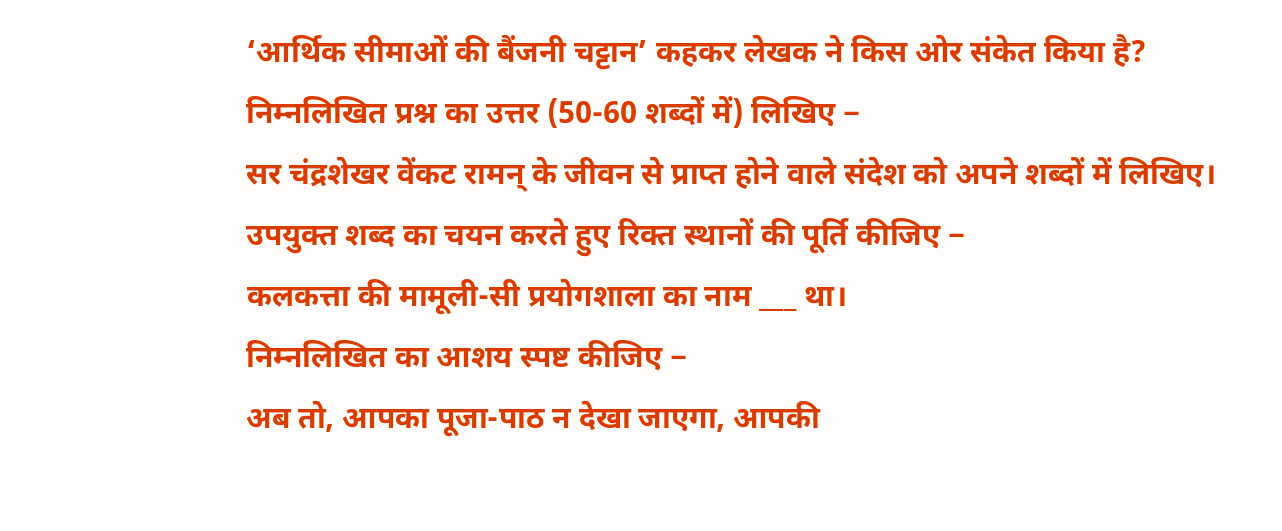‘आर्थिक सीमाओं की बैंजनी चट्टान’ कहकर लेखक ने किस ओर संकेत किया है?
निम्नलिखित प्रश्न का उत्तर (50-60 शब्दों में) लिखिए −
सर चंद्रशेखर वेंकट रामन् के जीवन से प्राप्त होने वाले संदेश को अपने शब्दों में लिखिए।
उपयुक्त शब्द का चयन करते हुए रिक्त स्थानों की पूर्ति कीजिए −
कलकत्ता की मामूली-सी प्रयोगशाला का नाम ___ था।
निम्नलिखित का आशय स्पष्ट कीजिए −
अब तो, आपका पूजा-पाठ न देखा जाएगा, आपकी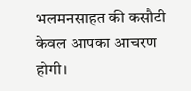भलमनसाहत की कसौटी केवल आपका आचरण होगी।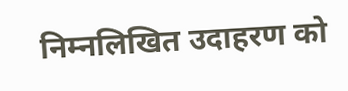निम्नलिखित उदाहरण को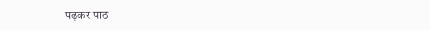पढ़कर पाठ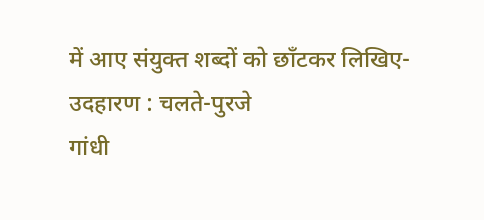में आए संयुक्त शब्दों को छाँटकर लिखिए-
उदहारण : चलते-पुरजे
गांधी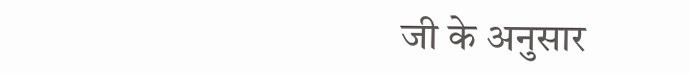जी के अनुसार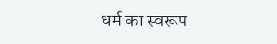धर्म का स्वरूप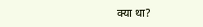क्या था?